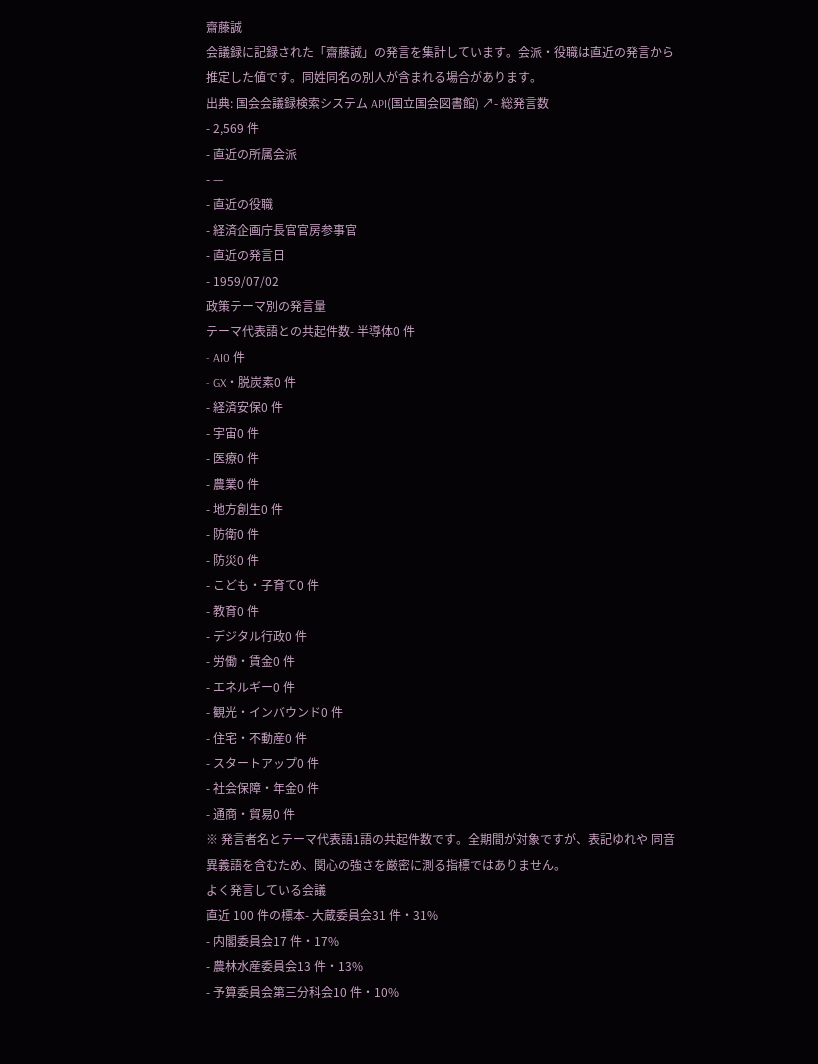齋藤誠
会議録に記録された「齋藤誠」の発言を集計しています。会派・役職は直近の発言から推定した値です。同姓同名の別人が含まれる場合があります。
出典: 国会会議録検索システム API(国立国会図書館) ↗- 総発言数
- 2,569 件
- 直近の所属会派
- —
- 直近の役職
- 経済企画庁長官官房参事官
- 直近の発言日
- 1959/07/02
政策テーマ別の発言量
テーマ代表語との共起件数- 半導体0 件
- AI0 件
- GX・脱炭素0 件
- 経済安保0 件
- 宇宙0 件
- 医療0 件
- 農業0 件
- 地方創生0 件
- 防衛0 件
- 防災0 件
- こども・子育て0 件
- 教育0 件
- デジタル行政0 件
- 労働・賃金0 件
- エネルギー0 件
- 観光・インバウンド0 件
- 住宅・不動産0 件
- スタートアップ0 件
- 社会保障・年金0 件
- 通商・貿易0 件
※ 発言者名とテーマ代表語1語の共起件数です。全期間が対象ですが、表記ゆれや 同音異義語を含むため、関心の強さを厳密に測る指標ではありません。
よく発言している会議
直近 100 件の標本- 大蔵委員会31 件・31%
- 内閣委員会17 件・17%
- 農林水産委員会13 件・13%
- 予算委員会第三分科会10 件・10%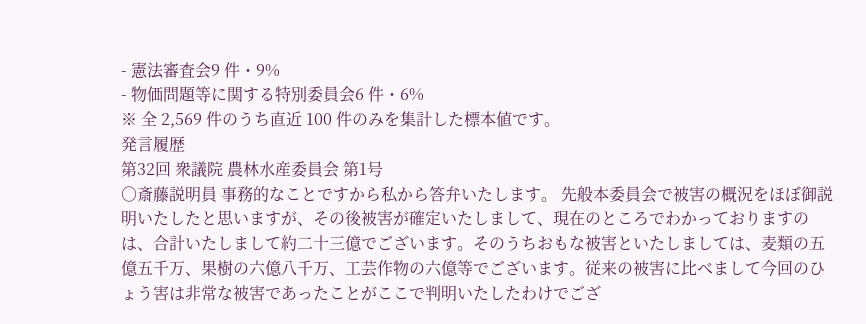- 憲法審査会9 件・9%
- 物価問題等に関する特別委員会6 件・6%
※ 全 2,569 件のうち直近 100 件のみを集計した標本値です。
発言履歴
第32回 衆議院 農林水産委員会 第1号
○斎藤説明員 事務的なことですから私から答弁いたします。 先般本委員会で被害の概況をほぼ御説明いたしたと思いますが、その後被害が確定いたしまして、現在のところでわかっておりますのは、合計いたしまして約二十三億でございます。そのうちおもな被害といたしましては、麦類の五億五千万、果樹の六億八千万、工芸作物の六億等でございます。従来の被害に比べまして今回のひょう害は非常な被害であったことがここで判明いたしたわけでござ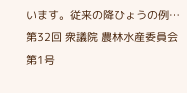います。従来の降ひょうの例…
第32回 衆議院 農林水産委員会 第1号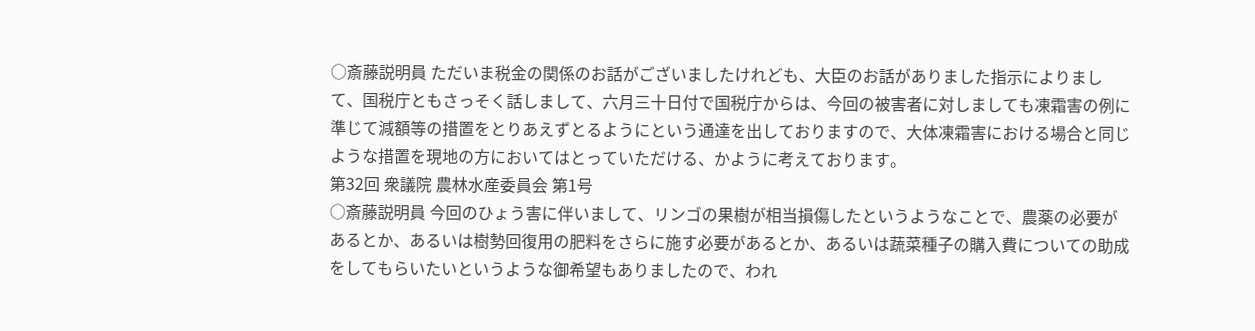○斎藤説明員 ただいま税金の関係のお話がございましたけれども、大臣のお話がありました指示によりまして、国税庁ともさっそく話しまして、六月三十日付で国税庁からは、今回の被害者に対しましても凍霜害の例に準じて減額等の措置をとりあえずとるようにという通達を出しておりますので、大体凍霜害における場合と同じような措置を現地の方においてはとっていただける、かように考えております。
第32回 衆議院 農林水産委員会 第1号
○斎藤説明員 今回のひょう害に伴いまして、リンゴの果樹が相当損傷したというようなことで、農薬の必要があるとか、あるいは樹勢回復用の肥料をさらに施す必要があるとか、あるいは蔬菜種子の購入費についての助成をしてもらいたいというような御希望もありましたので、われ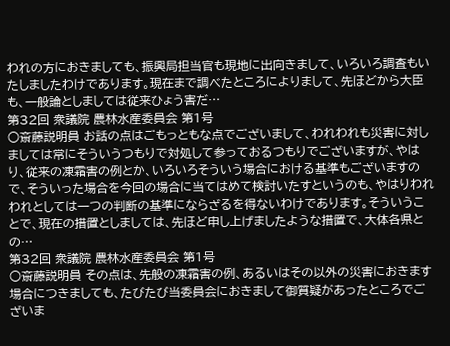われの方におきましても、振興局担当官も現地に出向きまして、いろいろ調査もいたしましたわけであります。現在まで調べたところによりまして、先ほどから大臣も、一般論としましては従来ひょう害だ…
第32回 衆議院 農林水産委員会 第1号
○斎藤説明員 お話の点はごもっともな点でございまして、われわれも災害に対しましては常にそういうつもりで対処して参っておるつもりでございますが、やはり、従来の凍霜害の例とか、いろいろそういう場合における基準もございますので、そういった場合を今回の場合に当てはめて検討いたすというのも、やはりわれわれとしては一つの判断の基準にならざるを得ないわけであります。そういうことで、現在の措置としましては、先ほど申し上げましたような措置で、大体各県との…
第32回 衆議院 農林水産委員会 第1号
○斎藤説明員 その点は、先般の凍霜害の例、あるいはその以外の災害におきます場合につきましても、たびたび当委員会におきまして御質疑があったところでございま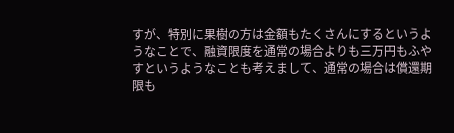すが、特別に果樹の方は金額もたくさんにするというようなことで、融資限度を通常の場合よりも三万円もふやすというようなことも考えまして、通常の場合は償還期限も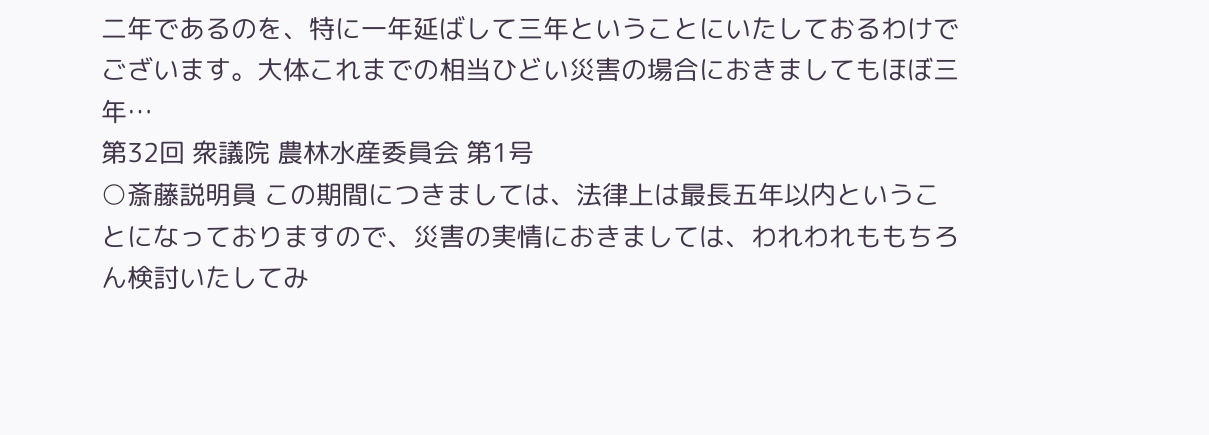二年であるのを、特に一年延ばして三年ということにいたしておるわけでございます。大体これまでの相当ひどい災害の場合におきましてもほぼ三年…
第32回 衆議院 農林水産委員会 第1号
○斎藤説明員 この期間につきましては、法律上は最長五年以内ということになっておりますので、災害の実情におきましては、われわれももちろん検討いたしてみ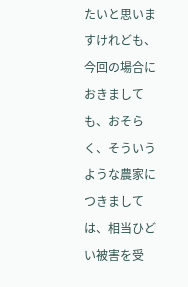たいと思いますけれども、今回の場合におきましても、おそらく、そういうような農家につきましては、相当ひどい被害を受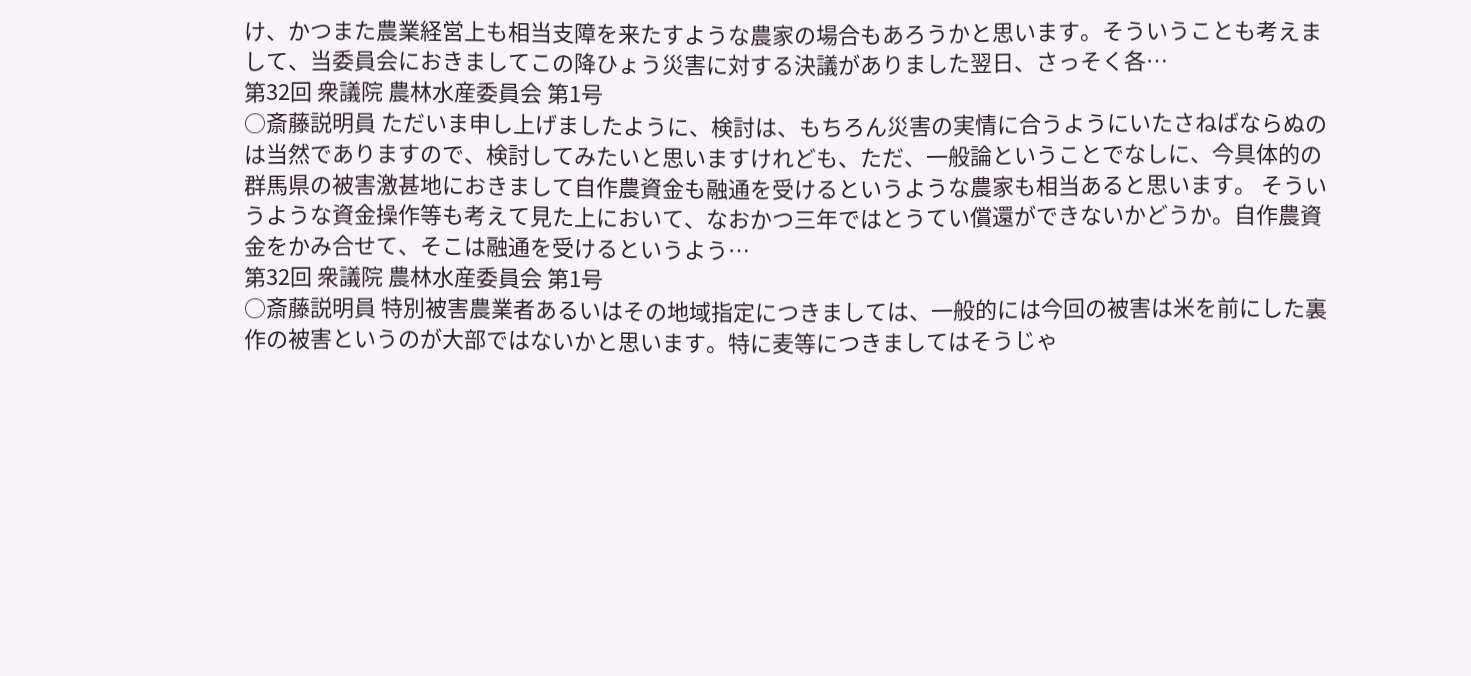け、かつまた農業経営上も相当支障を来たすような農家の場合もあろうかと思います。そういうことも考えまして、当委員会におきましてこの降ひょう災害に対する決議がありました翌日、さっそく各…
第32回 衆議院 農林水産委員会 第1号
○斎藤説明員 ただいま申し上げましたように、検討は、もちろん災害の実情に合うようにいたさねばならぬのは当然でありますので、検討してみたいと思いますけれども、ただ、一般論ということでなしに、今具体的の群馬県の被害激甚地におきまして自作農資金も融通を受けるというような農家も相当あると思います。 そういうような資金操作等も考えて見た上において、なおかつ三年ではとうてい償還ができないかどうか。自作農資金をかみ合せて、そこは融通を受けるというよう…
第32回 衆議院 農林水産委員会 第1号
○斎藤説明員 特別被害農業者あるいはその地域指定につきましては、一般的には今回の被害は米を前にした裏作の被害というのが大部ではないかと思います。特に麦等につきましてはそうじゃ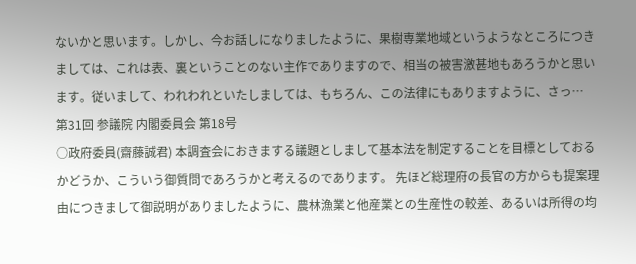ないかと思います。しかし、今お話しになりましたように、果樹専業地域というようなところにつきましては、これは表、裏ということのない主作でありますので、相当の被害激甚地もあろうかと思います。従いまして、われわれといたしましては、もちろん、この法律にもありますように、さっ…
第31回 参議院 内閣委員会 第18号
○政府委員(齋藤誠君) 本調査会におきまする議題としまして基本法を制定することを目標としておるかどうか、こういう御質問であろうかと考えるのであります。 先ほど総理府の長官の方からも提案理由につきまして御説明がありましたように、農林漁業と他産業との生産性の較差、あるいは所得の均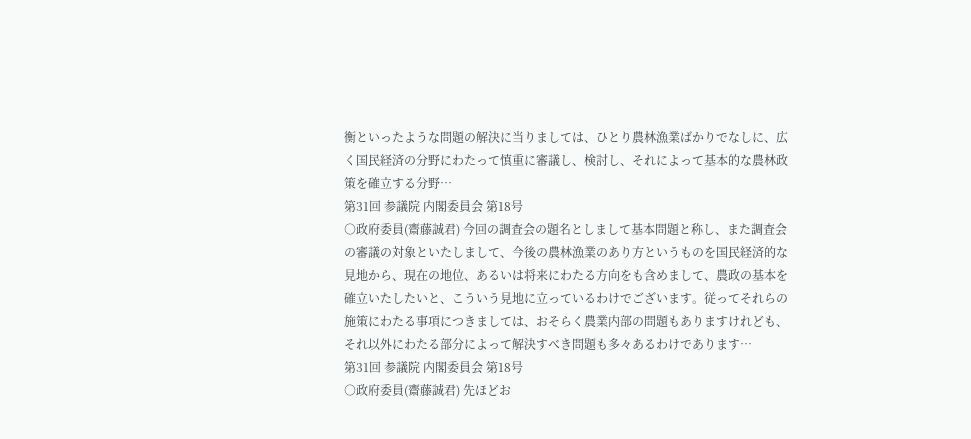衡といったような問題の解決に当りましては、ひとり農林漁業ばかりでなしに、広く国民経済の分野にわたって慎重に審議し、検討し、それによって基本的な農林政策を確立する分野…
第31回 参議院 内閣委員会 第18号
○政府委員(齋藤誠君) 今回の調査会の題名としまして基本問題と称し、また調査会の審議の対象といたしまして、今後の農林漁業のあり方というものを国民経済的な見地から、現在の地位、あるいは将来にわたる方向をも含めまして、農政の基本を確立いたしたいと、こういう見地に立っているわけでございます。従ってそれらの施策にわたる事項につきましては、おそらく農業内部の問題もありますけれども、それ以外にわたる部分によって解決すべき問題も多々あるわけであります…
第31回 参議院 内閣委員会 第18号
○政府委員(齋藤誠君) 先ほどお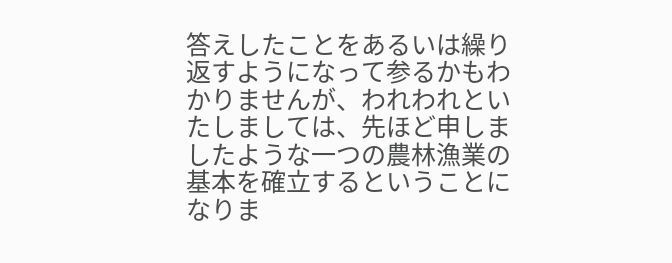答えしたことをあるいは繰り返すようになって参るかもわかりませんが、われわれといたしましては、先ほど申しましたような一つの農林漁業の基本を確立するということになりま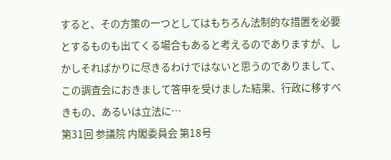すると、その方策の一つとしてはもちろん法制的な措置を必要とするものも出てくる場合もあると考えるのでありますが、しかしそればかりに尽きるわけではないと思うのでありまして、この調査会におきまして答申を受けました結果、行政に移すべきもの、あるいは立法に…
第31回 参議院 内閣委員会 第18号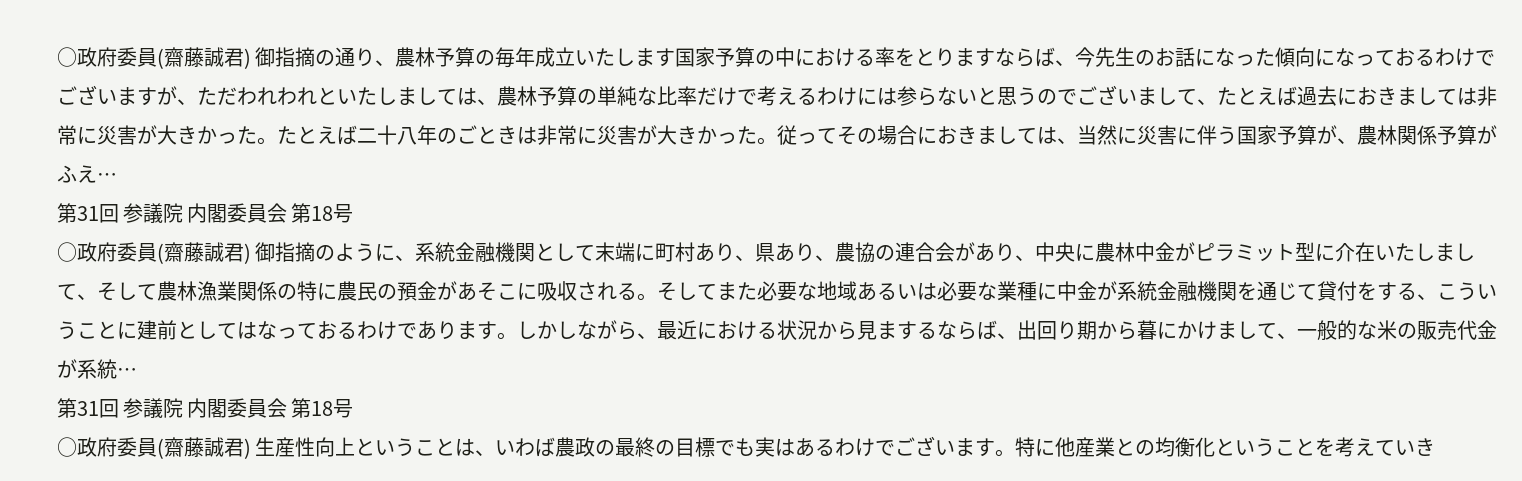○政府委員(齋藤誠君) 御指摘の通り、農林予算の毎年成立いたします国家予算の中における率をとりますならば、今先生のお話になった傾向になっておるわけでございますが、ただわれわれといたしましては、農林予算の単純な比率だけで考えるわけには参らないと思うのでございまして、たとえば過去におきましては非常に災害が大きかった。たとえば二十八年のごときは非常に災害が大きかった。従ってその場合におきましては、当然に災害に伴う国家予算が、農林関係予算がふえ…
第31回 参議院 内閣委員会 第18号
○政府委員(齋藤誠君) 御指摘のように、系統金融機関として末端に町村あり、県あり、農協の連合会があり、中央に農林中金がピラミット型に介在いたしまして、そして農林漁業関係の特に農民の預金があそこに吸収される。そしてまた必要な地域あるいは必要な業種に中金が系統金融機関を通じて貸付をする、こういうことに建前としてはなっておるわけであります。しかしながら、最近における状況から見まするならば、出回り期から暮にかけまして、一般的な米の販売代金が系統…
第31回 参議院 内閣委員会 第18号
○政府委員(齋藤誠君) 生産性向上ということは、いわば農政の最終の目標でも実はあるわけでございます。特に他産業との均衡化ということを考えていき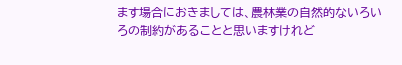ます場合におきましては、農林業の自然的ないろいろの制約があることと思いますけれど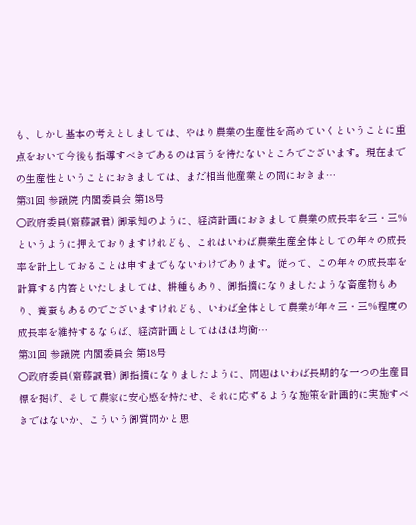も、しかし基本の考えとしましては、やはり農業の生産性を高めていくということに重点をおいて今後も指導すべきであるのは言うを待たないところでございます。現在までの生産性ということにおきましては、まだ相当他産業との間におきま…
第31回 参議院 内閣委員会 第18号
○政府委員(齋藤誠君) 御承知のように、経済計画におきまして農業の成長率を三・三%というように押えておりますけれども、これはいわば農業生産全体としての年々の成長率を計上しておることは申すまでもないわけであります。従って、この年々の成長率を計算する内答といたしましては、耕種もあり、御指摘になりましたような畜産物もあり、養蚕もあるのでございますけれども、いわば全体として農業が年々三・三%程度の成長率を維持するならば、経済計画としてはほほ均衡…
第31回 参議院 内閣委員会 第18号
○政府委員(齋藤誠君) 御指摘になりましたように、問題はいわば長期的な一つの生産目標を掲げ、そして農家に安心感を持たせ、それに応ずるような施策を計画的に実施すべきではないか、こういう御質問かと思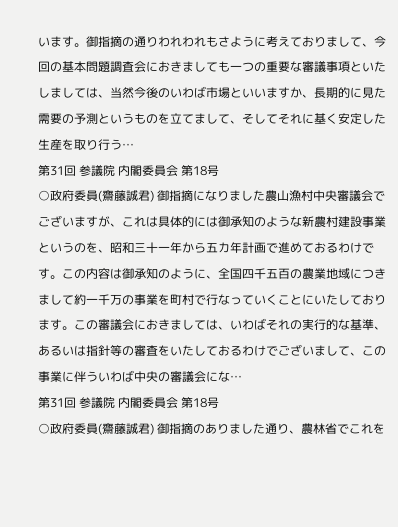います。御指摘の通りわれわれもさように考えておりまして、今回の基本問題調査会におきましても一つの重要な審議事項といたしましては、当然今後のいわば市場といいますか、長期的に見た需要の予測というものを立てまして、そしてそれに基く安定した生産を取り行う…
第31回 参議院 内閣委員会 第18号
○政府委員(齋藤誠君) 御指摘になりました農山漁村中央審議会でございますが、これは具体的には御承知のような新農村建設事業というのを、昭和三十一年から五カ年計画で進めておるわけです。この内容は御承知のように、全国四千五百の農業地域につきまして約一千万の事業を町村で行なっていくことにいたしております。この審議会におきましては、いわばそれの実行的な基準、あるいは指針等の審査をいたしておるわけでございまして、この事業に伴ういわば中央の審議会にな…
第31回 参議院 内閣委員会 第18号
○政府委員(齋藤誠君) 御指摘のありました通り、農林省でこれを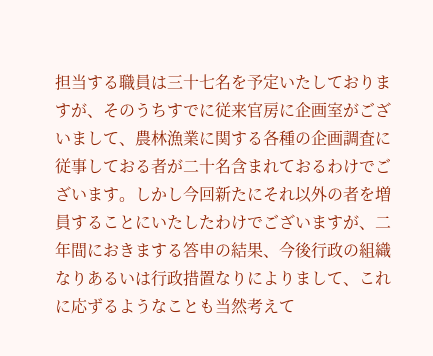担当する職員は三十七名を予定いたしておりますが、そのうちすでに従来官房に企画室がございまして、農林漁業に関する各種の企画調査に従事しておる者が二十名含まれておるわけでございます。しかし今回新たにそれ以外の者を増員することにいたしたわけでございますが、二年間におきまする答申の結果、今後行政の組織なりあるいは行政措置なりによりまして、これに応ずるようなことも当然考えて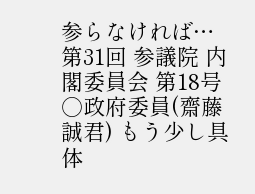参らなければ…
第31回 参議院 内閣委員会 第18号
○政府委員(齋藤誠君) もう少し具体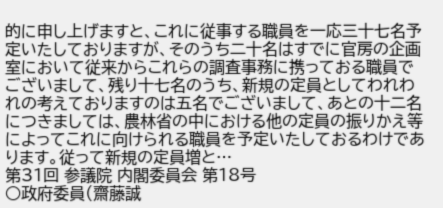的に申し上げますと、これに従事する職員を一応三十七名予定いたしておりますが、そのうち二十名はすでに官房の企画室において従来からこれらの調査事務に携っておる職員でございまして、残り十七名のうち、新規の定員としてわれわれの考えておりますのは五名でございまして、あとの十二名につきましては、農林省の中における他の定員の振りかえ等によってこれに向けられる職員を予定いたしておるわけであります。従って新規の定員増と…
第31回 参議院 内閣委員会 第18号
○政府委員(齋藤誠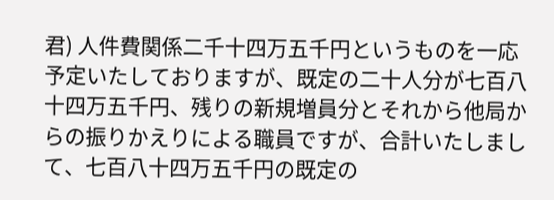君) 人件費関係二千十四万五千円というものを一応予定いたしておりますが、既定の二十人分が七百八十四万五千円、残りの新規増員分とそれから他局からの振りかえりによる職員ですが、合計いたしまして、七百八十四万五千円の既定の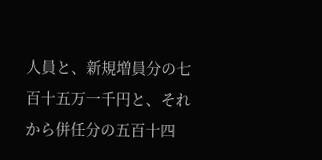人員と、新規増員分の七百十五万一千円と、それから併任分の五百十四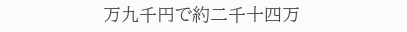万九千円で約二千十四万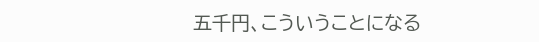五千円、こういうことになる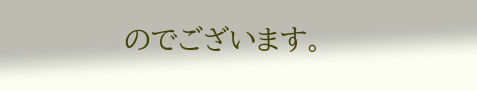のでございます。